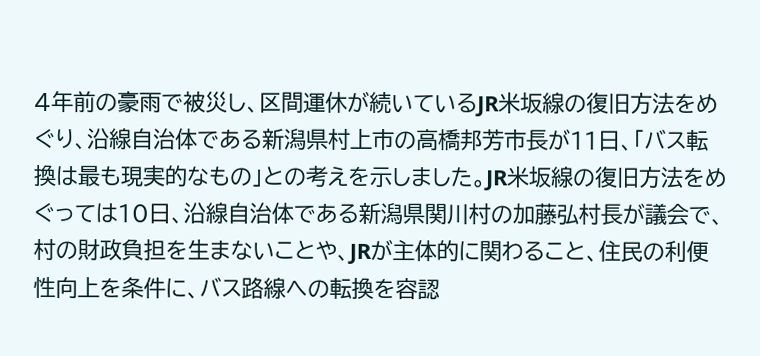4年前の豪雨で被災し、区間運休が続いているJR米坂線の復旧方法をめぐり、沿線自治体である新潟県村上市の高橋邦芳市長が11日、「バス転換は最も現実的なもの」との考えを示しました。JR米坂線の復旧方法をめぐっては10日、沿線自治体である新潟県関川村の加藤弘村長が議会で、村の財政負担を生まないことや、JRが主体的に関わること、住民の利便性向上を条件に、バス路線への転換を容認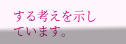する考えを示しています。